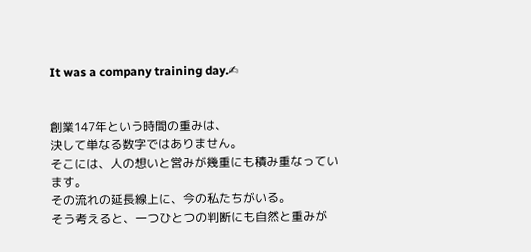It was a company training day.✍


創業147年という時間の重みは、
決して単なる数字ではありません。
そこには、人の想いと営みが幾重にも積み重なっています。
その流れの延長線上に、今の私たちがいる。
そう考えると、一つひとつの判断にも自然と重みが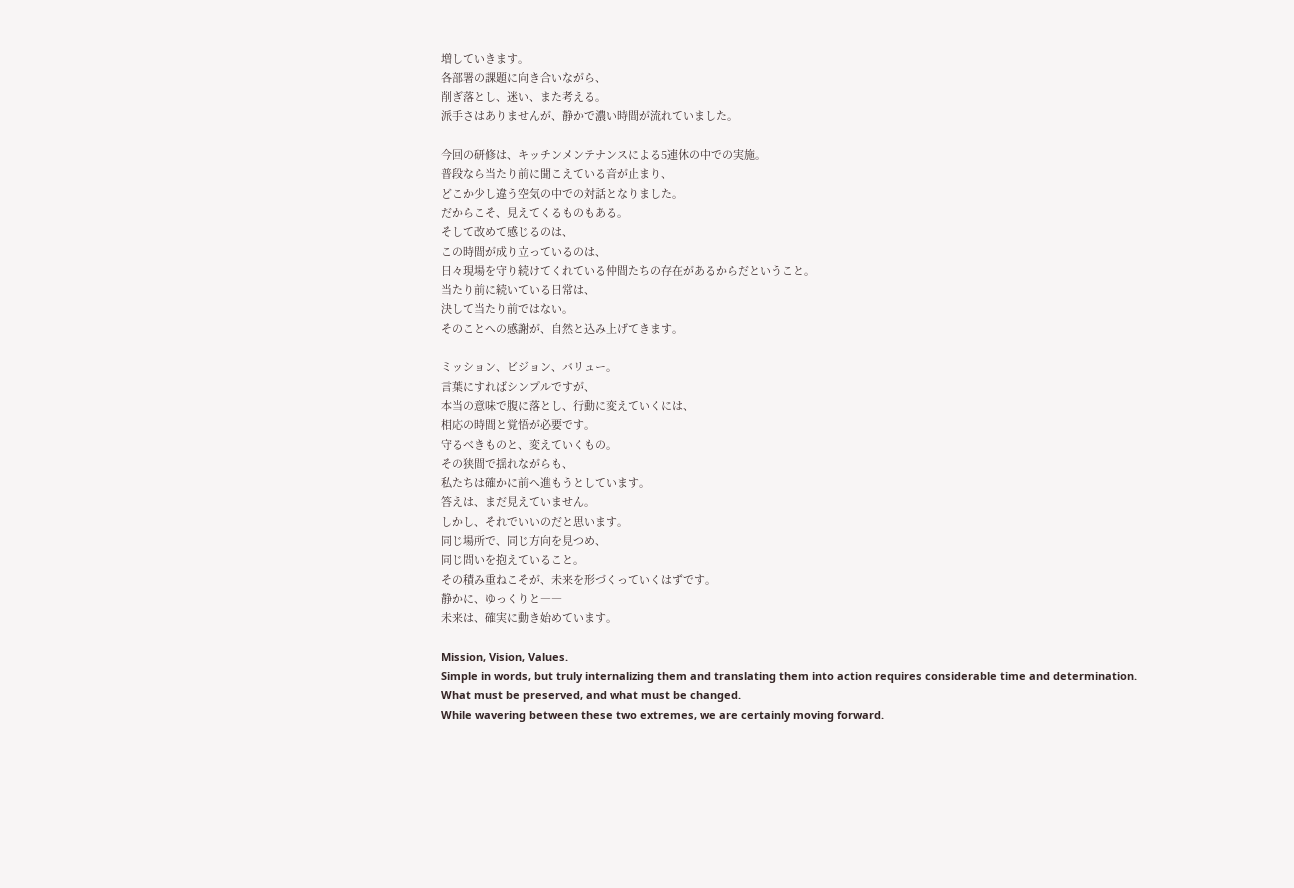増していきます。
各部署の課題に向き合いながら、
削ぎ落とし、迷い、また考える。
派手さはありませんが、静かで濃い時間が流れていました。

今回の研修は、キッチンメンテナンスによる5連休の中での実施。
普段なら当たり前に聞こえている音が止まり、
どこか少し違う空気の中での対話となりました。
だからこそ、見えてくるものもある。
そして改めて感じるのは、
この時間が成り立っているのは、
日々現場を守り続けてくれている仲間たちの存在があるからだということ。
当たり前に続いている日常は、
決して当たり前ではない。
そのことへの感謝が、自然と込み上げてきます。

ミッション、ビジョン、バリュー。
言葉にすればシンプルですが、
本当の意味で腹に落とし、行動に変えていくには、
相応の時間と覚悟が必要です。
守るべきものと、変えていくもの。
その狭間で揺れながらも、
私たちは確かに前へ進もうとしています。
答えは、まだ見えていません。
しかし、それでいいのだと思います。
同じ場所で、同じ方向を見つめ、
同じ問いを抱えていること。
その積み重ねこそが、未来を形づくっていくはずです。
静かに、ゆっくりと――
未来は、確実に動き始めています。

Mission, Vision, Values.
Simple in words, but truly internalizing them and translating them into action requires considerable time and determination.
What must be preserved, and what must be changed.
While wavering between these two extremes, we are certainly moving forward.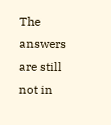The answers are still not in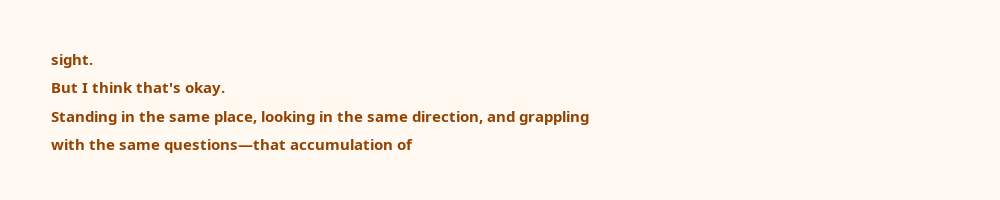sight.
But I think that's okay.
Standing in the same place, looking in the same direction, and grappling with the same questions—that accumulation of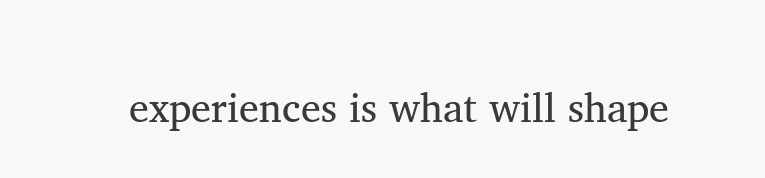experiences is what will shape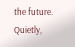the future.
Quietly,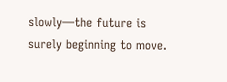slowly—the future is surely beginning to move.